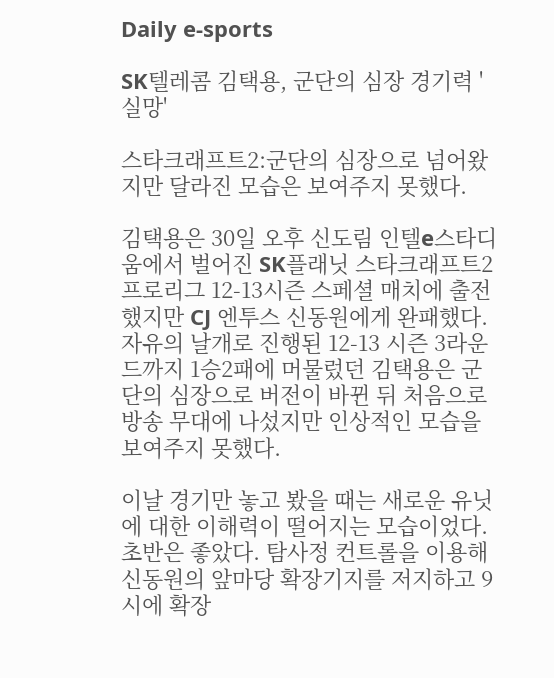Daily e-sports

SK텔레콤 김택용, 군단의 심장 경기력 '실망'

스타크래프트2:군단의 심장으로 넘어왔지만 달라진 모습은 보여주지 못했다.

김택용은 30일 오후 신도림 인텔e스타디움에서 벌어진 SK플래닛 스타크래프트2 프로리그 12-13시즌 스페셜 매치에 출전했지만 CJ 엔투스 신동원에게 완패했다.
자유의 날개로 진행된 12-13 시즌 3라운드까지 1승2패에 머물렀던 김택용은 군단의 심장으로 버전이 바뀐 뒤 처음으로 방송 무대에 나섰지만 인상적인 모습을 보여주지 못했다.

이날 경기만 놓고 봤을 때는 새로운 유닛에 대한 이해력이 떨어지는 모습이었다. 초반은 좋았다. 탐사정 컨트롤을 이용해 신동원의 앞마당 확장기지를 저지하고 9시에 확장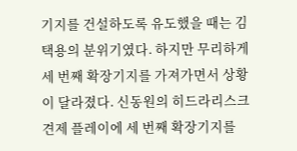기지를 건설하도록 유도했을 때는 김택용의 분위기였다. 하지만 무리하게 세 번째 확장기지를 가져가면서 상황이 달라졌다. 신동원의 히드라리스크 견제 플레이에 세 번째 확장기지를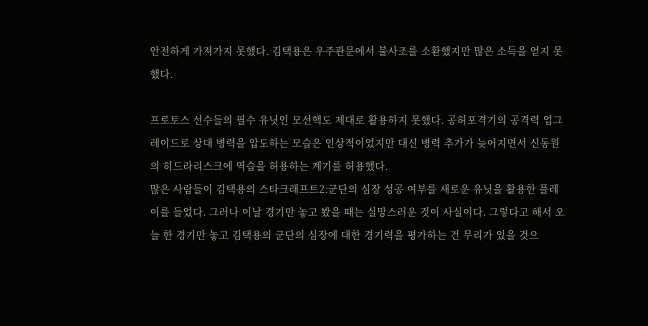안전하게 가져가지 못했다. 김택용은 우주관문에서 불사조를 소환했지만 많은 소득을 얻지 못했다.

프로토스 선수들의 필수 유닛인 모선핵도 제대로 활용하지 못했다. 공허포격기의 공격력 업그레이드로 상대 병력을 압도하는 모습은 인상적이었지만 대신 병력 추가가 늦어지면서 신동원의 히드라리스크에 역습을 허용하는 계기를 허용했다.
많은 사람들이 김택용의 스타크래프트2:군단의 심장 성공 여부를 새로운 유닛을 활용한 플레이를 들었다. 그러나 이날 경기만 놓고 봤을 때는 실망스러운 것이 사실이다. 그렇다고 해서 오늘 한 경기만 놓고 김택용의 군단의 심장에 대한 경기력을 평가하는 건 무리가 있을 것으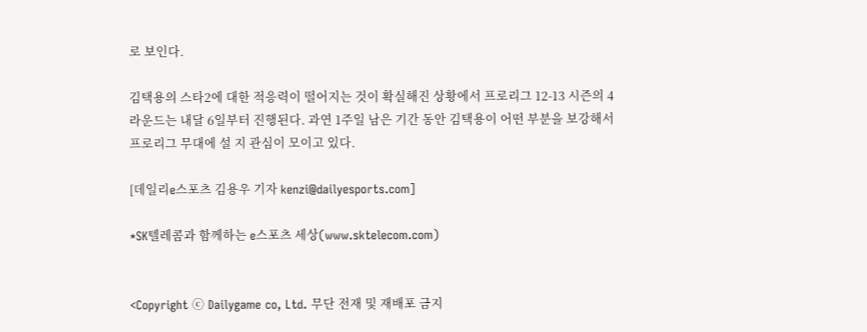로 보인다.

김택용의 스타2에 대한 적응력이 떨어지는 것이 확실해진 상황에서 프로리그 12-13 시즌의 4라운드는 내달 6일부터 진행된다. 과연 1주일 남은 기간 동안 김택용이 어떤 부분을 보강해서 프로리그 무대에 설 지 관심이 모이고 있다.

[데일리e스포츠 김용우 기자 kenzi@dailyesports.com]

*SK텔레콤과 함께하는 e스포츠 세상(www.sktelecom.com)


<Copyright ⓒ Dailygame co, Ltd. 무단 전재 및 재배포 금지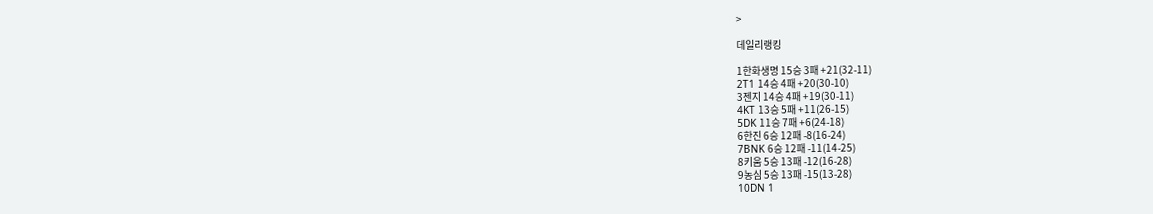>

데일리랭킹

1한화생명 15승 3패 +21(32-11)
2T1 14승 4패 +20(30-10)
3젠지 14승 4패 +19(30-11)
4KT 13승 5패 +11(26-15)
5DK 11승 7패 +6(24-18)
6한진 6승 12패 -8(16-24)
7BNK 6승 12패 -11(14-25)
8키움 5승 13패 -12(16-28)
9농심 5승 13패 -15(13-28)
10DN 1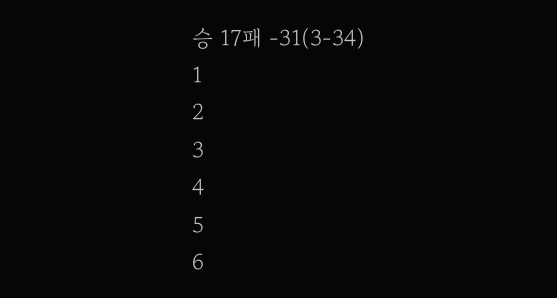승 17패 -31(3-34)
1
2
3
4
5
6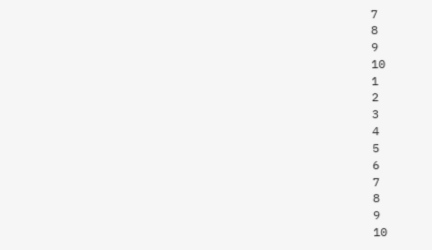7
8
9
10
1
2
3
4
5
6
7
8
9
10